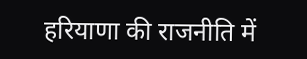हरियाणा की राजनीति में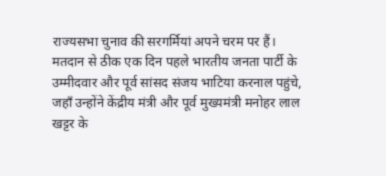राज्यसभा चुनाव की सरगर्मियां अपने चरम पर हैं। मतदान से ठीक एक दिन पहले भारतीय जनता पार्टी के उम्मीदवार और पूर्व सांसद संजय भाटिया करनाल पहुंचे, जहाँ उन्होंने केंद्रीय मंत्री और पूर्व मुख्यमंत्री मनोहर लाल खट्टर के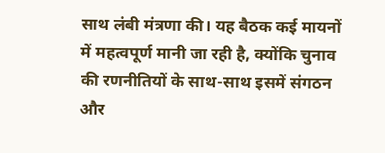साथ लंबी मंत्रणा की। यह बैठक कई मायनों में महत्वपूर्ण मानी जा रही है, क्योंकि चुनाव की रणनीतियों के साथ-साथ इसमें संगठन और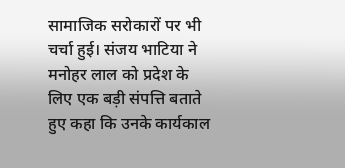सामाजिक सरोकारों पर भी चर्चा हुई। संजय भाटिया ने मनोहर लाल को प्रदेश के लिए एक बड़ी संपत्ति बताते हुए कहा कि उनके कार्यकाल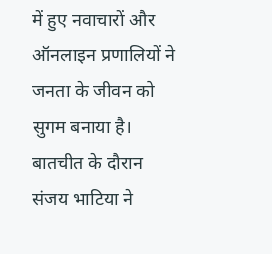में हुए नवाचारों और ऑनलाइन प्रणालियों ने जनता के जीवन को सुगम बनाया है।
बातचीत के दौरान संजय भाटिया ने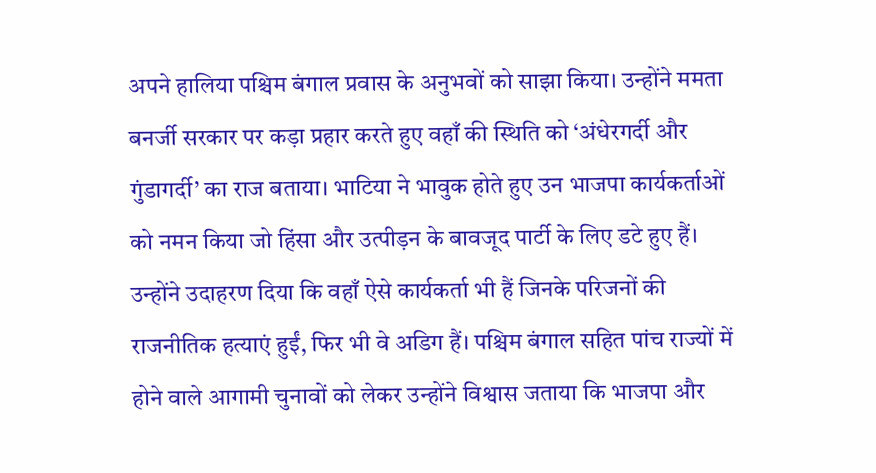अपने हालिया पश्चिम बंगाल प्रवास के अनुभवों को साझा किया। उन्होंने ममता बनर्जी सरकार पर कड़ा प्रहार करते हुए वहाँ की स्थिति को ‘अंधेरगर्दी और गुंडागर्दी’ का राज बताया। भाटिया ने भावुक होते हुए उन भाजपा कार्यकर्ताओं को नमन किया जो हिंसा और उत्पीड़न के बावजूद पार्टी के लिए डटे हुए हैं। उन्होंने उदाहरण दिया कि वहाँ ऐसे कार्यकर्ता भी हैं जिनके परिजनों की राजनीतिक हत्याएं हुईं, फिर भी वे अडिग हैं। पश्चिम बंगाल सहित पांच राज्यों में होने वाले आगामी चुनावों को लेकर उन्होंने विश्वास जताया कि भाजपा और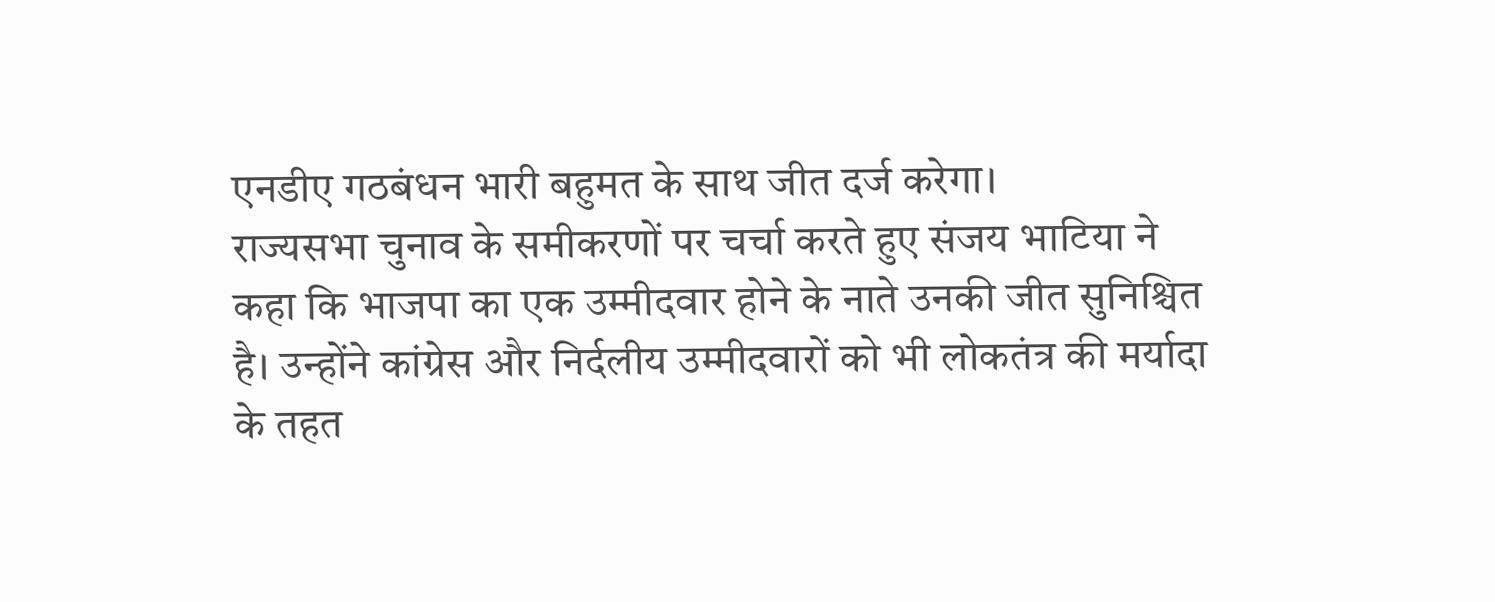एनडीए गठबंधन भारी बहुमत के साथ जीत दर्ज करेगा।
राज्यसभा चुनाव के समीकरणों पर चर्चा करते हुए संजय भाटिया ने कहा कि भाजपा का एक उम्मीदवार होने के नाते उनकी जीत सुनिश्चित है। उन्होंने कांग्रेस और निर्दलीय उम्मीदवारों को भी लोकतंत्र की मर्यादा के तहत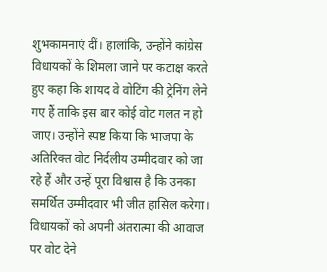शुभकामनाएं दीं। हालांकि, उन्होंने कांग्रेस विधायकों के शिमला जाने पर कटाक्ष करते हुए कहा कि शायद वे वोटिंग की ट्रेनिंग लेने गए हैं ताकि इस बार कोई वोट गलत न हो जाए। उन्होंने स्पष्ट किया कि भाजपा के अतिरिक्त वोट निर्दलीय उम्मीदवार को जा रहे हैं और उन्हें पूरा विश्वास है कि उनका समर्थित उम्मीदवार भी जीत हासिल करेगा। विधायकों को अपनी अंतरात्मा की आवाज पर वोट देने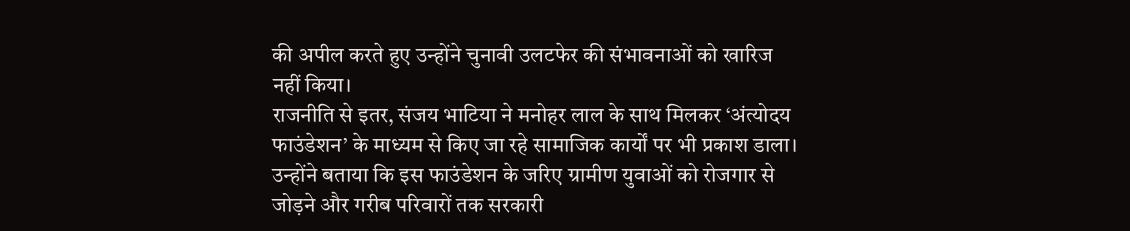की अपील करते हुए उन्होंने चुनावी उलटफेर की संभावनाओं को खारिज नहीं किया।
राजनीति से इतर, संजय भाटिया ने मनोहर लाल के साथ मिलकर ‘अंत्योदय फाउंडेशन’ के माध्यम से किए जा रहे सामाजिक कार्यों पर भी प्रकाश डाला। उन्होंने बताया कि इस फाउंडेशन के जरिए ग्रामीण युवाओं को रोजगार से जोड़ने और गरीब परिवारों तक सरकारी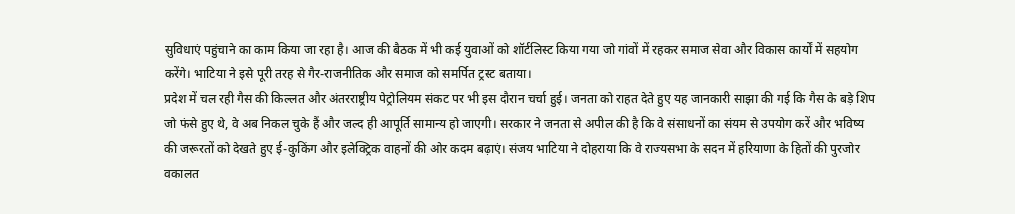सुविधाएं पहुंचाने का काम किया जा रहा है। आज की बैठक में भी कई युवाओं को शॉर्टलिस्ट किया गया जो गांवों में रहकर समाज सेवा और विकास कार्यों में सहयोग करेंगे। भाटिया ने इसे पूरी तरह से गैर-राजनीतिक और समाज को समर्पित ट्रस्ट बताया।
प्रदेश में चल रही गैस की किल्लत और अंतरराष्ट्रीय पेट्रोलियम संकट पर भी इस दौरान चर्चा हुई। जनता को राहत देते हुए यह जानकारी साझा की गई कि गैस के बड़े शिप जो फंसे हुए थे, वे अब निकल चुके हैं और जल्द ही आपूर्ति सामान्य हो जाएगी। सरकार ने जनता से अपील की है कि वे संसाधनों का संयम से उपयोग करें और भविष्य की जरूरतों को देखते हुए ई-कुकिंग और इलेक्ट्रिक वाहनों की ओर कदम बढ़ाएं। संजय भाटिया ने दोहराया कि वे राज्यसभा के सदन में हरियाणा के हितों की पुरजोर वकालत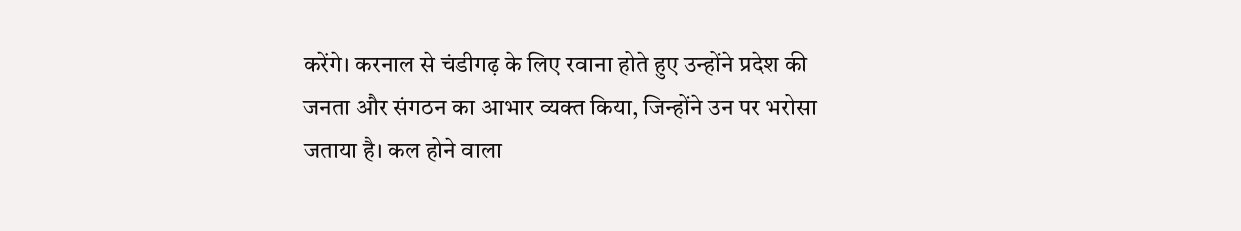करेंगे। करनाल से चंडीगढ़ के लिए रवाना होते हुए उन्होंने प्रदेश की जनता और संगठन का आभार व्यक्त किया, जिन्होंने उन पर भरोसा जताया है। कल होने वाला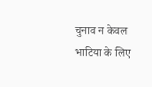चुनाव न केवल भाटिया के लिए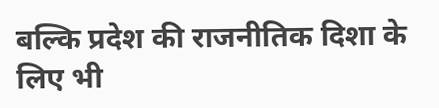बल्कि प्रदेश की राजनीतिक दिशा के लिए भी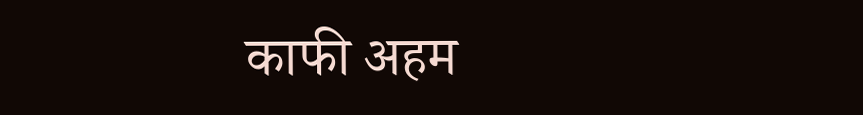काफी अहम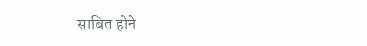साबित होने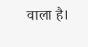वाला है।